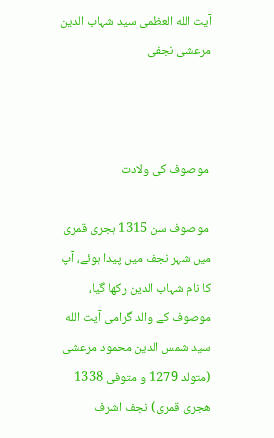آيت الله العظمى سید شہاب الدین مرعشى نجفى



 موصوف کی ولادت

 موصوف سن 1315 ہجری قمری میں شہر نجف میں پیدا ہوئے، آپ کا نام شہاب الدین رکھا گیا، موصوف کے والد گرامی آیت الله سید شمس الدین محمود مرعشی (متولد 1279 و متوفی 1338 هجری قمری) نجف اشرف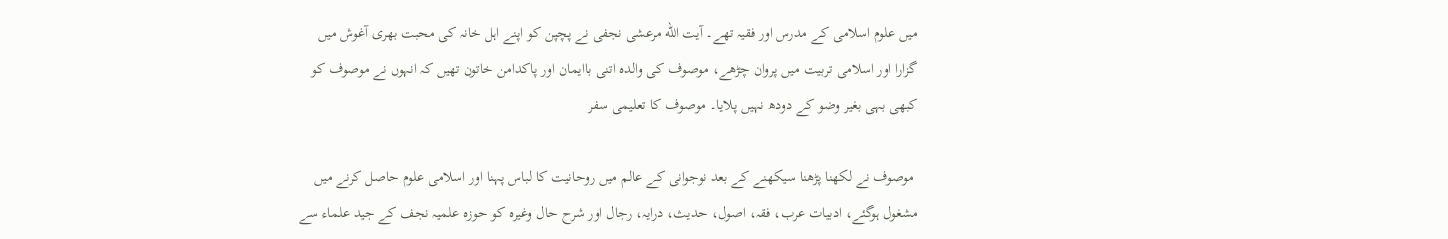میں علوم اسلامی کے مدرس اور فقیہ تھے۔ آیت الله مرعشی نجفی نے پچپن کو اپنے اہل خانہ کی محبت بهری آغوش میں گزارا اور اسلامی تربیت میں پروان چڑھے، موصوف کی والده اتنی باایمان اور پاکدامن خاتون تھیں کہ انہوں نے موصوف کو کبھی بہی بغیر وضو کے دودھ نہیں پلایا۔ موصوف کا تعلیمی سفر

 موصوف نے لکھنا پڑھنا سیکھنے کے بعد نوجوانی کے عالم میں روحانیت کا لباس پہنا اور اسلامی علوم حاصل کرنے میں مشغول ہوگئے، ادبیات عرب، فقہ، اصول، حدیث، درایہ، رجال اور شرح حال وغیره کو حوزه علمیہ نجف کے جید علماء سے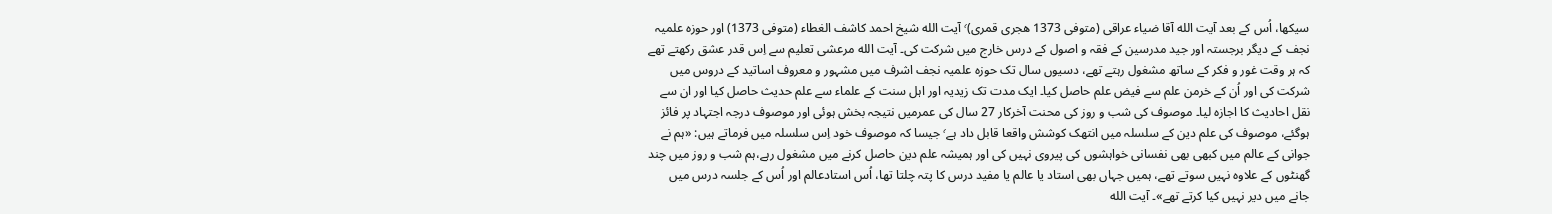سیکھا، اُس کے بعد آیت الله آقا ضیاء عراقی (متوفی 1373 هجری قمری)٬ آیت الله شیخ احمد کاشف الغطاء (متوفی 1373) اور حوزه علمیہ نجف کے دیگر برجستہ اور جید مدرسین کے فقہ و اصول کے درس خارج میں شرکت کی۔ آیت الله مرعشی تعلیم سے اِس قدر عشق رکھتے تھے کہ ہر وقت غور و فکر کے ساتھ مشغول رہتے تھے، دسیوں سال تک حوزه علمیہ نجف اشرف میں مشہور و معروف اساتید کے دروس میں شرکت کی اور اُن کے خرمن علم سے فیض علم حاصل کیا۔ ایک مدت تک زیدیہ اور اہل سنت کے علماء سے علم حدیث حاصل کیا اور ان سے نقل احادیث کا اجازه لیا۔ موصوف کی شب و روز کی محنت آخرکار 27 سال کی عمرمیں نتیجہ بخش ہوئی اور موصوف درجہ اجتہاد پر فائز ہوگئے، موصوف کی علم دین کے سلسلہ میں انتهک کوشش واقعا قابل داد ہے٬ جیسا کہ موصوف خود اِس سلسلہ میں فرماتے ہیں: «ہم نے جوانی کے عالم میں کبھی بھی نفسانی خواہشوں کی پیروی نہیں کی اور ہمیشہ علم دین حاصل کرنے میں مشغول رہے،ہم شب و روز میں چند گھنٹوں کے علاوه نہیں سوتے تھے، ہمیں جہاں بھی استاد یا عالم یا مفید درس کا پتہ چلتا تھا، اُس استادعالم اور اُس کے جلسہ درس میں جانے میں دیر نہیں کیا کرتے تھے»۔ آیت الله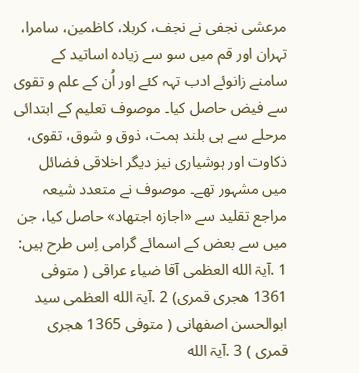مرعشی نجفی نے نجف، کربلا، کاظمین، سامرا، تہران اور قم میں سو سے زیاده اساتید کے سامنے زانوئے ادب تہہ کئے اور اُن کے علم و تقوی سے فیض حاصل کیا۔ موصوف تعلیم کے ابتدائی مرحلے سے ہی بلند ہمت، ذوق و شوق، تقوی، ذکاوت اور ہوشیاری نیز دیگر اخلاقی فضائل میں مشہور تھے۔ موصوف نے متعدد شیعہ مراجع تقلید سے «اجازه اجتهاد» حاصل کیا، جن میں سے بعض کے اسمائے گرامی اِس طرح ہیں: 1 .آیۃ الله العظمى آقا ضياء عراقى ( متوفى 1361 هجری قمری) 2 .آیۃ الله العظمى سيد ابوالحسن اصفهانى ( متوفى 1365 هجری قمری ) 3 .آیۃ الله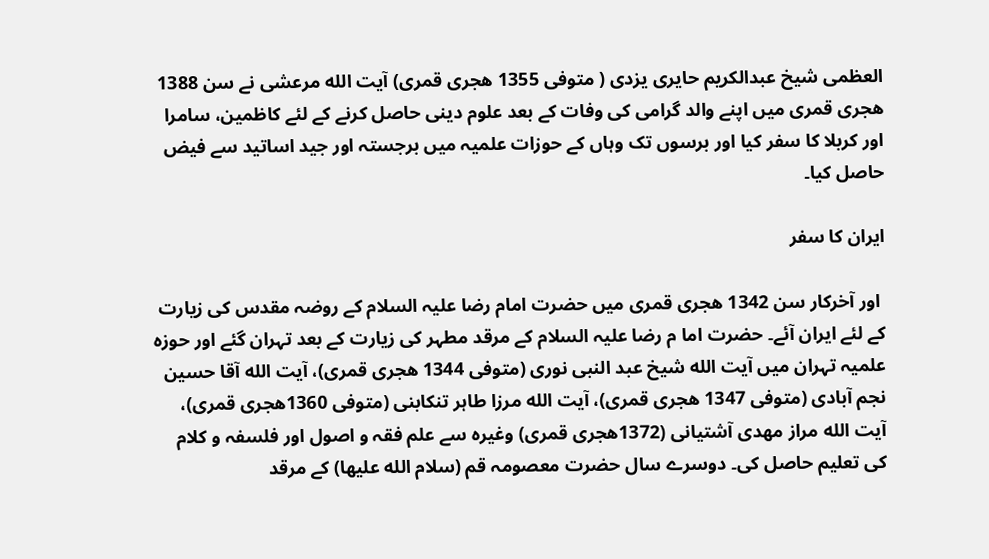العظمى شيخ عبدالكريم حايرى يزدى ( متوفى 1355 هجری قمری) آیت الله مرعشی نے سن 1388 هجری قمری میں اپنے والد گرامی کی وفات کے بعد علوم دینی حاصل کرنے کے لئے کاظمین، سامرا اور کربلا کا سفر کیا اور برسوں تک وہاں کے حوزات علمیہ میں برجستہ اور جید اساتید سے فیض حاصل کیا۔

ایران کا سفر

 اور آخرکار سن 1342 هجری قمری میں حضرت امام رضا علیہ السلام کے روضہ مقدس کی زیارت کے لئے ایران آئے۔ حضرت اما م رضا علیہ السلام کے مرقد مطہر کی زیارت کے بعد تہران گئے اور حوزه علمیہ تہران میں آیت الله شیخ عبد النبی نوری (متوفی 1344 هجری قمری)، آیت الله آقا حسین نجم آبادی (متوفی 1347 هجری قمری)، آیت الله مرزا طاہر تنکابنی (متوفی 1360هجری قمری)، آیت الله مراز مهدی آشتیانی (1372هجری قمری) وغیره سے علم فقہ و اصول اور فلسفہ و کلام کی تعلیم حاصل کی۔ دوسرے سال حضرت معصومہ قم (سلام الله علیها) کے مرقد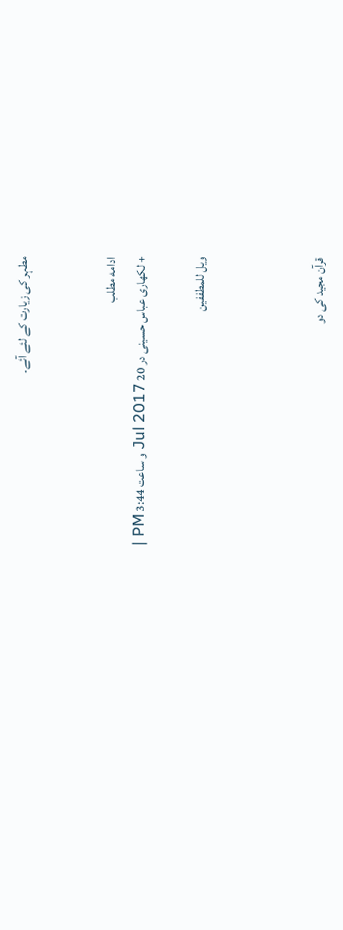مطہر کی زیارت کے لئے آئے۔


ادامه مطلب
+ لکھاری عباس حسینی در 20 Jul 2017 و ساعت 3:44 PM |

ويل للمطففين



قرآن مجید کی دو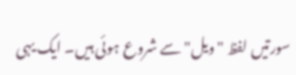سورتیں لفظ "ویل" سے شروع ہوئی ہیں۔ ایک یہی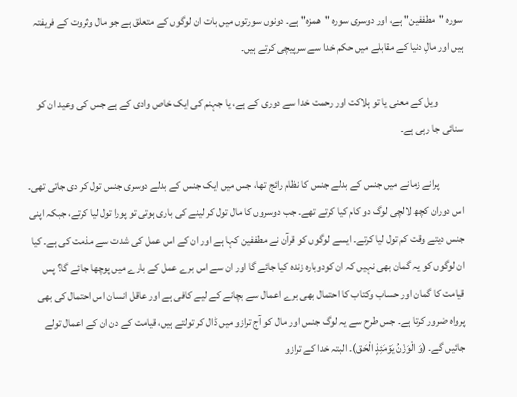سورہ "مطففین" ہے، اور دوسری سورہ "ھمزہ" ہے۔ دونوں سورتوں میں بات ان لوگوں کے متعلق ہے جو مال وثروت کے فریفتہ ہیں اور مالِ دنیا کے مقابلے میں حکم خدا سے سرپیچی کرتے ہیں۔

            ویل کے معنی یا تو ہلاکت اور رحمت خدا سے دوری کے ہے، یا جہنم کی ایک خاص وادی کے ہے جس کی وعید ان کو سنائی جا رہی ہے۔

            پرانے زمانے میں جنس کے بدلے جنس کا نظام رائج تھا، جس میں ایک جنس کے بدلے دوسری جنس تول کر دی جاتی تھی۔ اس دوران کچھ لالچی لوگ دو کام کیا کرتے تھے۔ جب دوسروں کا مال تول کر لینے کی باری ہوتی تو پورا تول لیا کرتے، جبکہ اپنی جنس دیتے وقت کم تول لیا کرتے۔ ایسے لوگوں کو قرآن نے مطففین کہا ہے اور ان کے اس عمل کی شدت سے مذمت کی ہے۔ کیا ان لوگوں کو یہ گمان بھی نہیں کہ ان کودوبارہ زندہ کیا جائے گا اور ان سے اس برے عمل کے بارے میں پوچھا جائے گا؟ پس قیامت کا گمان اور حساب وکتاب کا احتمال بھی برے اعمال سے بچانے کے لیے کافی ہے اور عاقل انسان اس احتمال کی بھی پرواہ ضرور کرتا ہے۔ جس طرح سے یہ لوگ جنس اور مال کو آج ترازو میں ڈال کر تولتے ہیں، قیامت کے دن ان کے اعمال تولے جائیں گے۔ (وَ الْوَزْنُ يَوْمَئِذٍ الْحَق)۔ البتہ خدا کے ترازو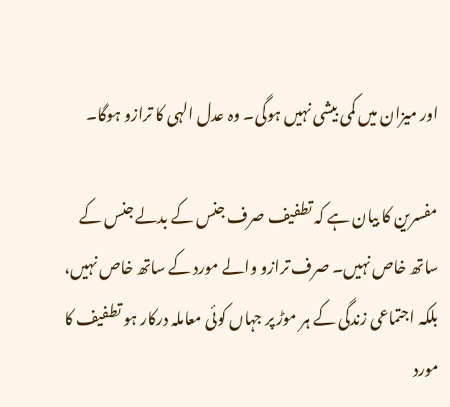اور میزان میں کمی بیشی نہیں ہوگی۔ وہ عدل الہی کا ترازو ہوگا۔

مفسرین کا بیان ہے کہ تطفیف صرف جنس کے بدلے جنس کے ساتھ خاص نہیں۔ صرف ترازو والے مورد کے ساتھ خاص نہیں، بلکہ اجتماعی زندگی کے ہر موڑ پر جہاں کوئی معاملہ درکار ہو تطفیف کا مورد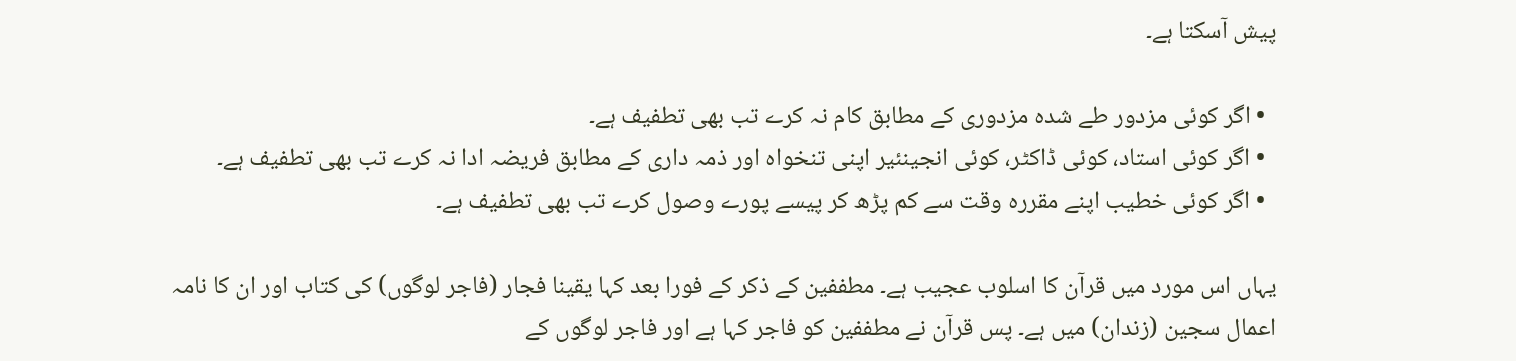پیش آسکتا ہے۔

  • اگر کوئی مزدور طے شدہ مزدوری کے مطابق کام نہ کرے تب بھی تطفیف ہے۔
  • اگر کوئی استاد، کوئی ڈاکٹر، کوئی انجینئیر اپنی تنخواہ اور ذمہ داری کے مطابق فریضہ ادا نہ کرے تب بھی تطفیف ہے۔
  • اگر کوئی خطیب اپنے مقررہ وقت سے کم پڑھ کر پیسے پورے وصول کرے تب بھی تطفیف ہے۔

یہاں اس مورد میں قرآن کا اسلوب عجیب ہے۔ مطففین کے ذکر کے فورا بعد کہا یقینا فجار (فاجر لوگوں) کی کتاب اور ان کا نامہ اعمال سجین (زندان) میں ہے۔ پس قرآن نے مطففین کو فاجر کہا ہے اور فاجر لوگوں کے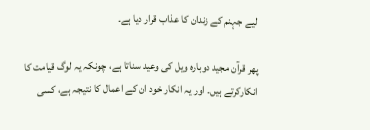لیے جہنم کے زندان کا عذاب قرار دیا ہے۔

پھر قرآن مجید دوبارہ ویل کی وعید سناتا ہے، چونکہ یہ لوگ قیامت کا انکارکرتے ہیں۔ اور یہ انکار خود ان کے اعمال کا نتیجہ ہے، کسی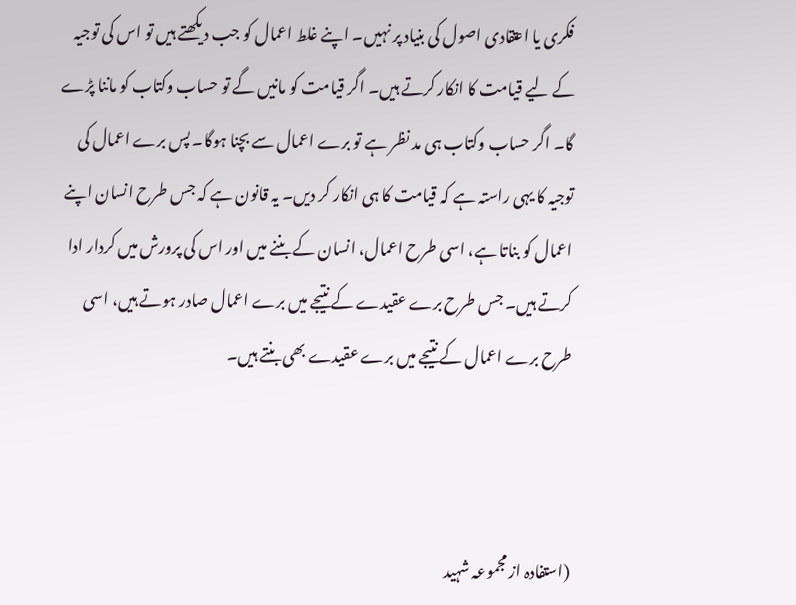فکری یا اعتقادی اصول کی بنیاد پر نہیں۔ اپنے غلط اعمال کو جب دیکھتے ہیں تو اس کی توجیہ کے لیے قیامت کا انکار کرتے ہیں۔ اگر قیامت کو مانیں گے تو حساب وکتاب کو ماننا پڑے گا۔ اگر حساب وکتاب ہی مد نظر ہے تو برے اعمال سے بچنا ہوگا۔ پس برے اعمال کی توجیہ کا یہی راستہ ہے کہ قیامت کا ہی انکار کر دیں۔ یہ قانون ہے کہ جس طرح انسان اپنے اعمال کو بناتا ہے، اسی طرح اعمال، انسان کے بننے میں اور اس کی پرورش میں کردار ادا کرتے ہیں۔ جس طرح برے عقیدے کے نتیجے میں برے اعمال صادر ہوتے ہیں، اسی طرح برے اعمال کے نتیجے میں برے عقیدے بھی بنتے ہیں۔



(استفادہ از مجموعہ شہید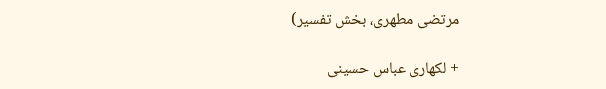مرتضی مطھری، بخش تفسیر)

+ لکھاری عباس حسینی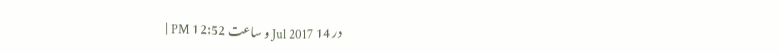در 14 Jul 2017 و ساعت 12:52 PM |